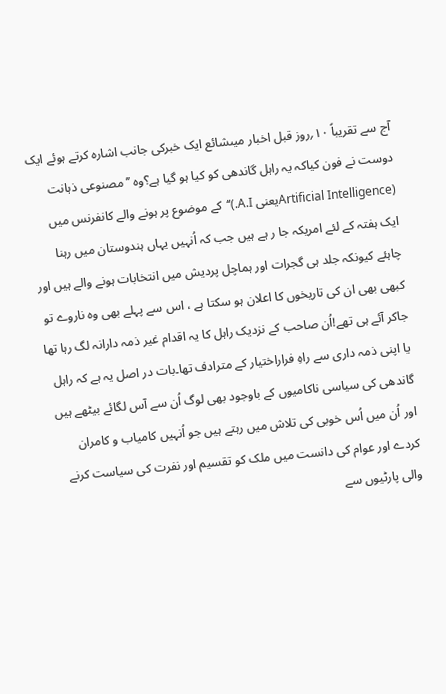آج سے تقریباً ۱۰؍روز قبل اخبار میںشائع ایک خبرکی جانب اشارہ کرتے ہوئے ایک دوست نے فون کیاکہ یہ راہل گاندھی کو کیا ہو گیا ہے؟وہ ’’مصنوعی ذہانت (Artificial Intelligenceیعنی A.I.)‘‘کے موضوع پر ہونے والے کانفرنس میں ایک ہفتہ کے لئے امریکہ جا ر ہے ہیں جب کہ اُنہیں یہاں ہندوستان میں رہنا چاہئے کیونکہ جلد ہی گجرات اور ہماچل پردیش میں انتخابات ہونے والے ہیں اور کبھی بھی ان کی تاریخوں کا اعلان ہو سکتا ہے ، اس سے پہلے بھی وہ ناروے تو جاکر آئے ہی تھے!اُن صاحب کے نزدیک راہل کا یہ اقدام غیر ذمہ دارانہ لگ رہا تھا یا اپنی ذمہ داری سے راہِ فراراختیار کے مترادف تھا۔بات در اصل یہ ہے کہ راہل گاندھی کی سیاسی ناکامیوں کے باوجود بھی لوگ اُن سے آس لگائے بیٹھے ہیں اور اُن میں اُس خوبی کی تلاش میں رہتے ہیں جو اُنہیں کامیاب و کامران کردے اور عوام کی دانست میں ملک کو تقسیم اور نفرت کی سیاست کرنے والی پارٹیوں سے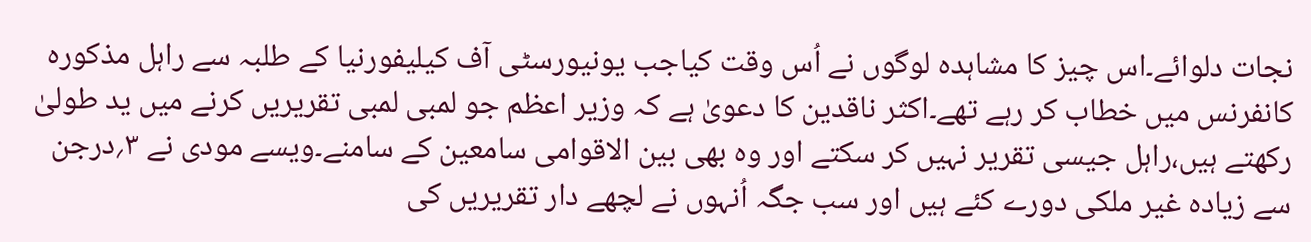نجات دلوائے۔اس چیز کا مشاہدہ لوگوں نے اُس وقت کیاجب یونیورسٹی آف کیلیفورنیا کے طلبہ سے راہل مذکورہ کانفرنس میں خطاب کر رہے تھے۔اکثر ناقدین کا دعویٰ ہے کہ وزیر اعظم جو لمبی لمبی تقریریں کرنے میں ید طولیٰ رکھتے ہیں،راہل جیسی تقریر نہیں کر سکتے اور وہ بھی بین الاقوامی سامعین کے سامنے۔ویسے مودی نے ۳؍درجن سے زیادہ غیر ملکی دورے کئے ہیں اور سب جگہ اُنہوں نے لچھے دار تقریریں کی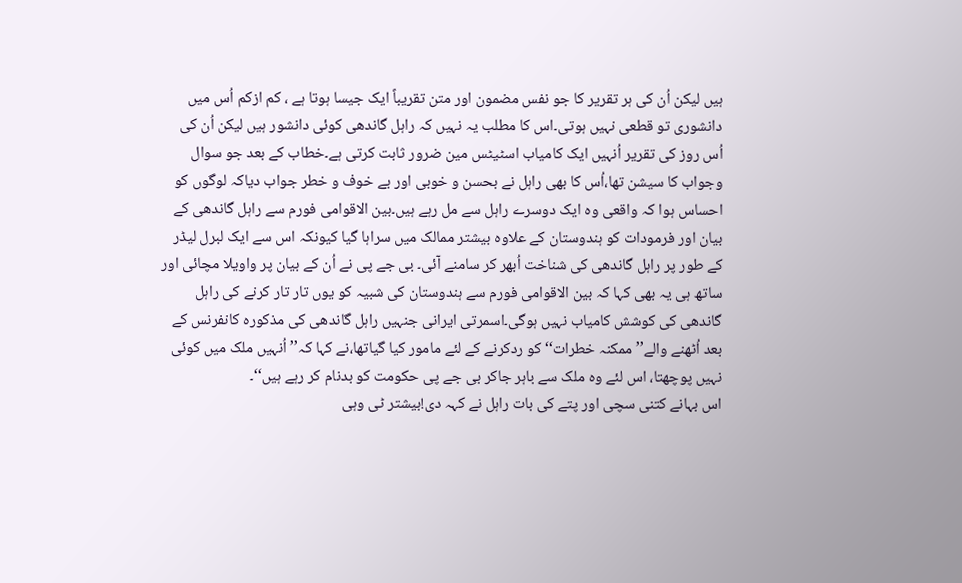ہیں لیکن اُن کی ہر تقریر کا جو نفس مضمون اور متن تقریباً ایک جیسا ہوتا ہے ، کم ازکم اُس میں دانشوری تو قطعی نہیں ہوتی۔اس کا مطلب یہ نہیں کہ راہل گاندھی کوئی دانشور ہیں لیکن اُن کی اُس روز کی تقریر اُنہیں ایک کامیاب اسٹیٹس مین ضرور ثابت کرتی ہے۔خطاب کے بعد جو سوال وجواب کا سیشن تھا،اُس کا بھی راہل نے بحسن و خوبی اور بے خوف و خطر جواب دیاکہ لوگوں کو احساس ہوا کہ واقعی وہ ایک دوسرے راہل سے مل رہے ہیں۔بین الاقوامی فورم سے راہل گاندھی کے بیان اور فرمودات کو ہندوستان کے علاوہ بیشتر ممالک میں سراہا گیا کیونکہ اس سے ایک لبرل لیڈر کے طور پر راہل گاندھی کی شناخت اُبھر کر سامنے آئی۔ بی جے پی نے اُن کے بیان پر واویلا مچائی اور ساتھ ہی یہ بھی کہا کہ بین الاقوامی فورم سے ہندوستان کی شبیہ کو یوں تار تار کرنے کی راہل گاندھی کی کوشش کامیاب نہیں ہوگی۔اسمرتی ایرانی جنہیں راہل گاندھی کی مذکورہ کانفرنس کے بعد اُٹھنے والے’’ ممکنہ خطرات‘‘ کو ردکرنے کے لئے مامور کیا گیاتھا،نے کہا کہ’’ اُنہیں ملک میں کوئی نہیں پوچھتا، اس لئے وہ ملک سے باہر جاکر بی جے پی حکومت کو بدنام کر رہے ہیں‘‘۔
اس بہانے کتنی سچی اور پتے کی بات راہل نے کہہ دی!بیشتر ٹی وہی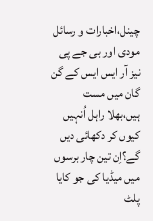چینل،اخبارات و رسائل مودی اور بی جے پی نیز آر ایس ایس کے گن گان میں مست ہیں،بھلا راہل اُنہیں کیوں کر دکھائی دیں گے؟اِن تین چار برسوں میں میڈیا کی جو کایا پلٹ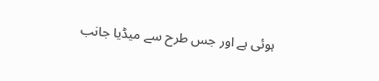ہوئی ہے اور جس طرح سے میڈیا جانب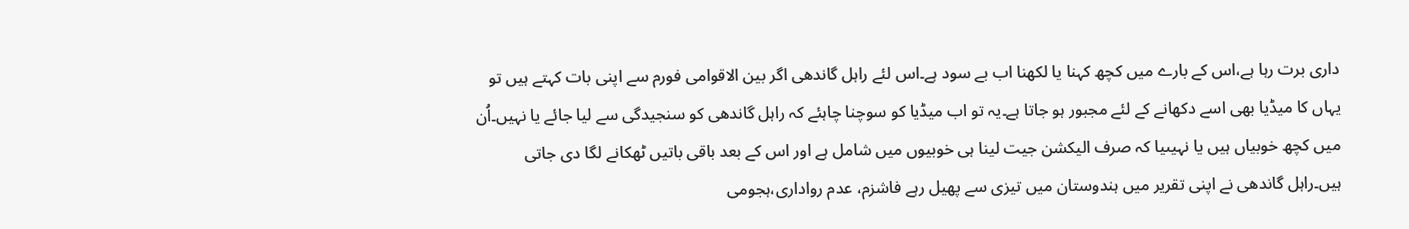داری برت رہا ہے،اس کے بارے میں کچھ کہنا یا لکھنا اب بے سود ہے۔اس لئے راہل گاندھی اگر بین الاقوامی فورم سے اپنی بات کہتے ہیں تو یہاں کا میڈیا بھی اسے دکھانے کے لئے مجبور ہو جاتا ہے۔یہ تو اب میڈیا کو سوچنا چاہئے کہ راہل گاندھی کو سنجیدگی سے لیا جائے یا نہیں۔اُن میں کچھ خوبیاں ہیں یا نہیںیا کہ صرف الیکشن جیت لینا ہی خوبیوں میں شامل ہے اور اس کے بعد باقی باتیں ٹھکانے لگا دی جاتی ہیں۔راہل گاندھی نے اپنی تقریر میں ہندوستان میں تیزی سے پھیل رہے فاشزم، عدم رواداری،ہجومی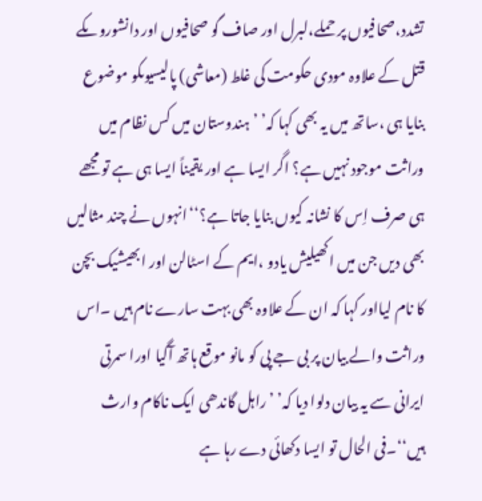تشدد،صحافیوں پر حملے،لبرل اور صاف گو صحافیوں اور دانشوروںکے قتل کے علاوہ مودی حکومت کی غلط (معاشی) پالیسیوںکو موضوع بنایا ہی ،ساتھ میں یہ بھی کہا کہ’ ’ہندوستان میں کس نظام میں وراثت موجود نہیں ہے؟ اگر ایسا ہے اور یقیناً ایسا ہی ہے تو مجھے ہی صرف اِس کا نشانہ کیوں بنایا جاتا ہے؟‘‘انہوں نے چند مثالیں بھی دیں جن میں اکھیلیش یادو ،ایم کے اسٹالن اور ابھیشیک بچن کا نام لیااور کہا کہ ان کے علاوہ بھی بہت سارے نام ہیں ۔اس وراثت والے بیان پر بی جے پی کو مانو موقع ہاتھ آگیا اورا سمرتی ایرانی سے یہ بیان دلوا دیا کہ’ ’راہل گاندھی ایک ناکام وارث ہیں‘‘۔فی الحال تو ایسا دکھائی دے رہا ہے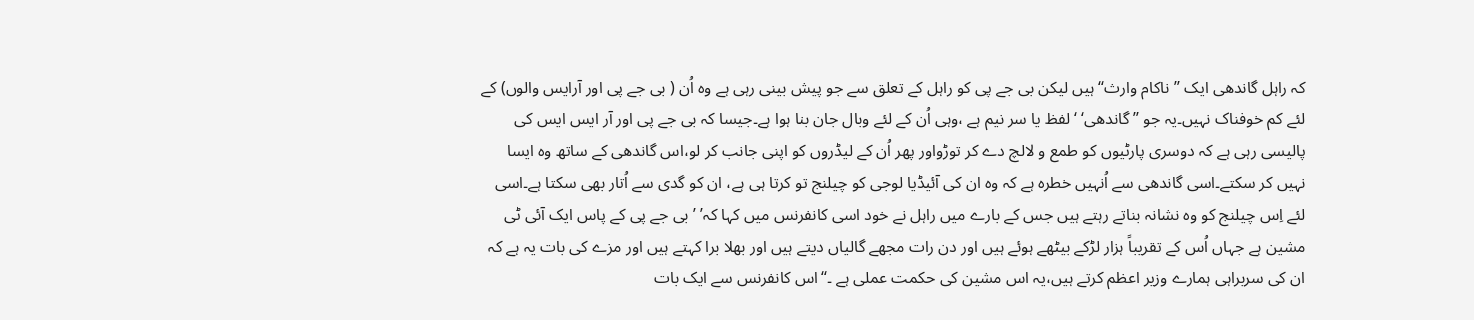کہ راہل گاندھی ایک ’’ناکام وارث‘‘ ہیں لیکن بی جے پی کو راہل کے تعلق سے جو پیش بینی رہی ہے وہ اُن ( بی جے پی اور آرایس والوں) کے لئے کم خوفناک نہیں۔یہ جو ’’گاندھی‘ ‘لفظ یا سر نیم ہے ،وہی اُن کے لئے وبال جان بنا ہوا ہے۔جیسا کہ بی جے پی اور آر ایس ایس کی پالیسی رہی ہے کہ دوسری پارٹیوں کو طمع و لالچ دے کر توڑواور پھر اُن کے لیڈروں کو اپنی جانب کر لو،اس گاندھی کے ساتھ وہ ایسا نہیں کر سکتے۔اسی گاندھی سے اُنہیں خطرہ ہے کہ وہ ان کی آئیڈیا لوجی کو چیلنج تو کرتا ہی ہے، ان کو گدی سے اُتار بھی سکتا ہے۔اسی لئے اِس چیلنج کو وہ نشانہ بناتے رہتے ہیں جس کے بارے میں راہل نے خود اسی کانفرنس میں کہا کہ’ ’بی جے پی کے پاس ایک آئی ٹی مشین ہے جہاں اُس کے تقریباً ہزار لڑکے بیٹھے ہوئے ہیں اور دن رات مجھے گالیاں دیتے ہیں اور بھلا برا کہتے ہیں اور مزے کی بات یہ ہے کہ ان کی سربراہی ہمارے وزیر اعظم کرتے ہیں،یہ اس مشین کی حکمت عملی ہے ۔‘‘اس کانفرنس سے ایک بات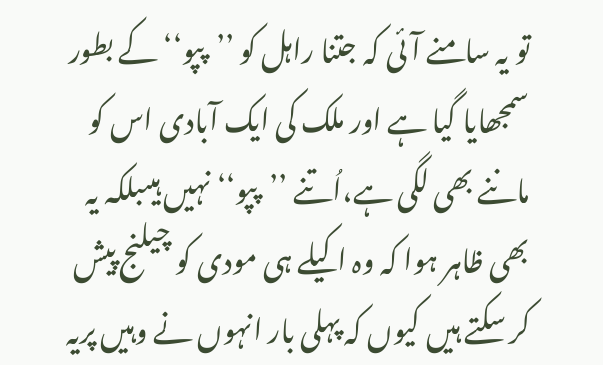تو یہ سامنے آئی کہ جتنا راہل کو ’’پپو‘‘ کے بطور سمجھایا گیا ہے اور ملک کی ایک آبادی اس کو ماننے بھی لگی ہے،اُتنے ’’پپو‘‘ نہیں ہیںبلکہ یہ بھی ظاہر ہوا کہ وہ اکیلے ہی مودی کو چیلنج پیش کر سکتے ہیں کیوں کہ پہلی بار انہوں نے وہیں پریہ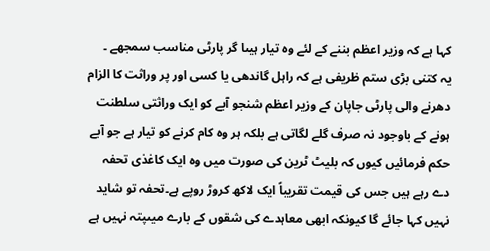کہا ہے کہ وزیر اعظم بننے کے لئے وہ تیار ہیںا گر پارٹی مناسب سمجھے ۔
یہ کتنی بڑی ستم ظریفی ہے کہ راہل گاندھی یا کسی اور پر وراثت کا الزام دھرنے والی پارٹی جاپان کے وزیر اعظم شنجو آبے کو ایک وراثتی سلطنت ہونے کے باوجود نہ صرف گلے لگاتی ہے بلکہ ہر وہ کام کرنے کو تیار ہے جو آبے حکم فرمائیں کیوں کہ بلیٹ ٹرین کی صورت میں وہ ایک کاغذی تحفہ دے رہے ہیں جس کی قیمت تقریباً ایک لاکھ کروڑ روپے ہے۔تحفہ تو شاید نہیں کہا جائے گا کیونکہ ابھی معاہدے کی شقوں کے بارے میںپتہ نہیں ہے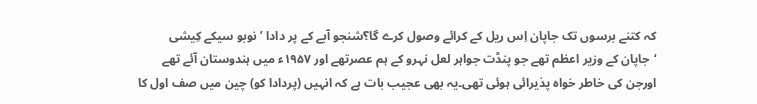کہ کتنے برسوں تک جاپان اِس ریل کے کرائے وصول کرے گا؟شنجو آبے کے پر دادا ’نوبو سیکے کِیشی ‘جاپان کے وزیر اعظم تھے جو پنڈت جواہر لعل نہرو کے ہم عصرتھے اور ۱۹۵۷ء میں ہندوستان آئے تھے اورجن کی خاطر خواہ پذیرائی ہوئی تھی۔یہ بھی عجیب بات ہے کہ انہیں (پردادا کو) چین میں صف اول کا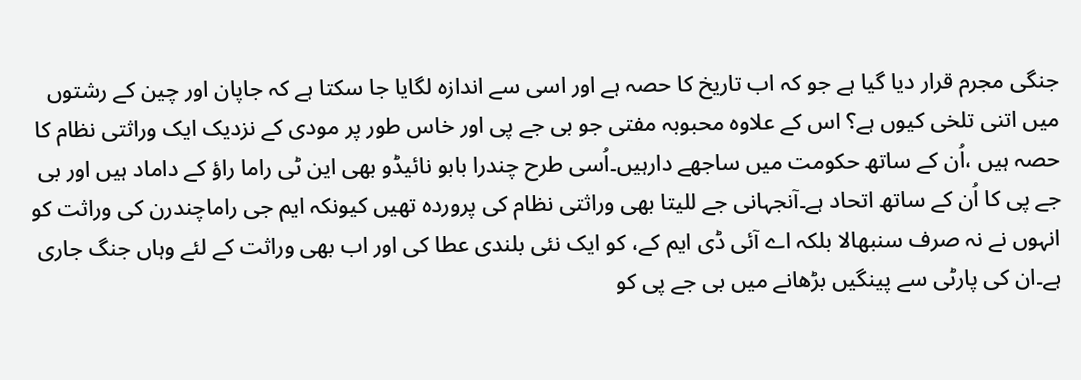جنگی مجرم قرار دیا گیا ہے جو کہ اب تاریخ کا حصہ ہے اور اسی سے اندازہ لگایا جا سکتا ہے کہ جاپان اور چین کے رشتوں میں اتنی تلخی کیوں ہے؟ اس کے علاوہ محبوبہ مفتی جو بی جے پی اور خاس طور پر مودی کے نزدیک ایک وراثتی نظام کا حصہ ہیں ،اُن کے ساتھ حکومت میں ساجھے دارہیں۔اُسی طرح چندرا بابو نائیڈو بھی این ٹی راما راؤ کے داماد ہیں اور بی جے پی کا اُن کے ساتھ اتحاد ہے۔آنجہانی جے للیتا بھی وراثتی نظام کی پروردہ تھیں کیونکہ ایم جی راماچندرن کی وراثت کو انہوں نے نہ صرف سنبھالا بلکہ اے آئی ڈی ایم کے، کو ایک نئی بلندی عطا کی اور اب بھی وراثت کے لئے وہاں جنگ جاری ہے۔ان کی پارٹی سے پینگیں بڑھانے میں بی جے پی کو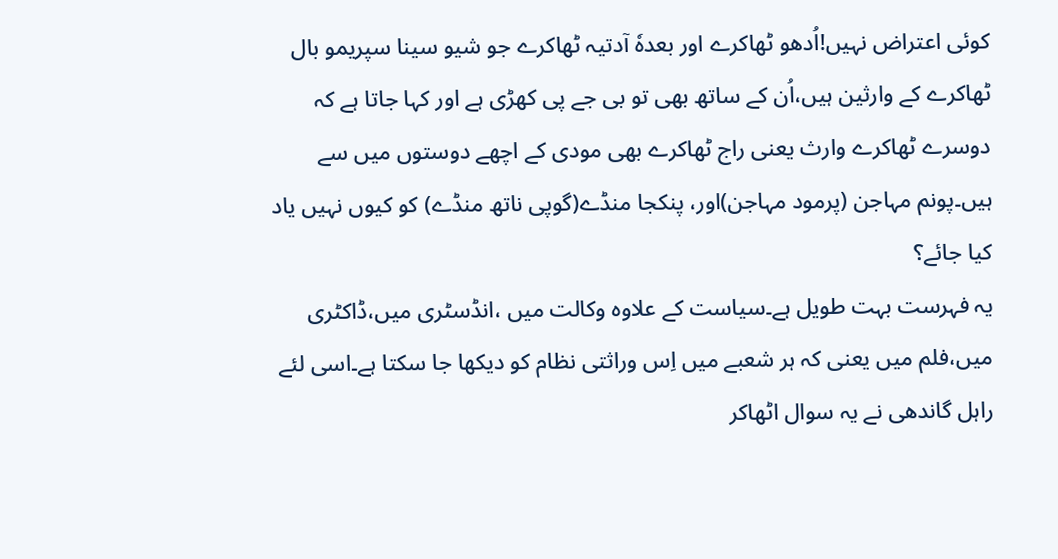کوئی اعتراض نہیں!اُدھو ٹھاکرے اور بعدہٗ آدتیہ ٹھاکرے جو شیو سینا سپریمو بال ٹھاکرے کے وارثین ہیں،اُن کے ساتھ بھی تو بی جے پی کھڑی ہے اور کہا جاتا ہے کہ دوسرے ٹھاکرے وارث یعنی راج ٹھاکرے بھی مودی کے اچھے دوستوں میں سے ہیں۔پونم مہاجن (پرمود مہاجن)اور، پنکجا منڈے(گوپی ناتھ منڈے) کو کیوں نہیں یاد کیا جائے؟
یہ فہرست بہت طویل ہے۔سیاست کے علاوہ وکالت میں ،انڈسٹری میں،ڈاکٹری میں،فلم میں یعنی کہ ہر شعبے میں اِس وراثتی نظام کو دیکھا جا سکتا ہے۔اسی لئے راہل گاندھی نے یہ سوال اٹھاکر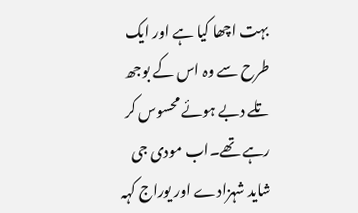بہت اچھا کیا ہے اور ایک طرح سے وہ اس کے بوجھ تلے دبے ہوئے محسوس کر رہے تھے۔اب مودی جی شاید شہزادے اور یوراج کہہ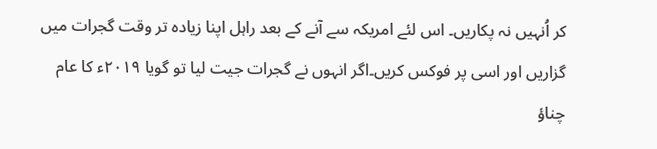کر اُنہیں نہ پکاریں۔ اس لئے امریکہ سے آنے کے بعد راہل اپنا زیادہ تر وقت گجرات میں گزاریں اور اسی پر فوکس کریں۔اگر انہوں نے گجرات جیت لیا تو گویا ۲۰۱۹ء کا عام چناؤ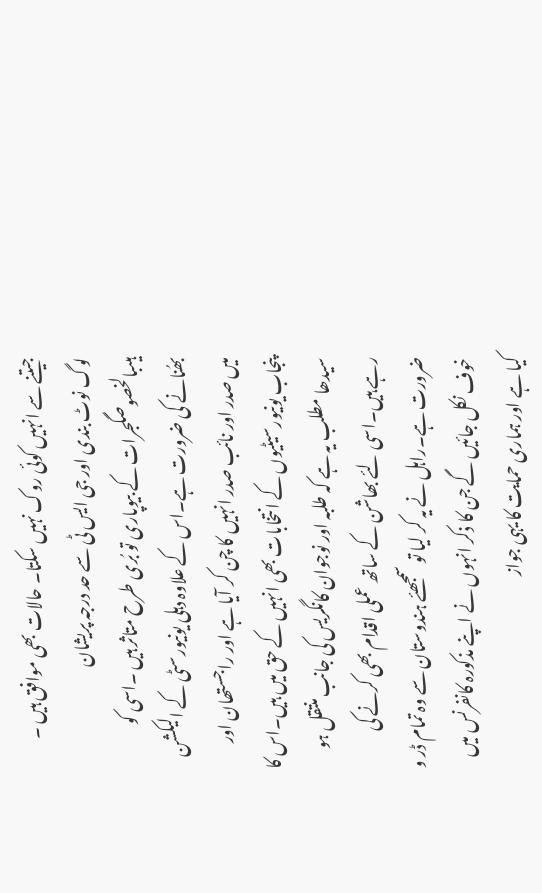جیتنے سے انہیں کوئی روک نہیں سکتا۔ حالات بھی موافق ہیں ۔ لوگ نوٹ بندی اور جی ایس ٹی سے حد درجہ پریشان ہیںبالخصوصگجرات کے بیوپاری تو بُری طرح متاثر ہیں ۔اسی کو بھُنانے کی ضرورت ہے۔اس کے علاوہ دہلی یونیورسٹی کے الیکشن میں صدر اور نائب صدر انہیں کا چن کر آیا ہے اور راجستھان اور پنجاب یونیورسیٹیوں کے انتخابات بھی انہیں کے حق میں ہیں۔اس کا سیدھا مطلب یہ ہے کہ طلبہ اور نوجوان کانگریس کی جانب منتقل ہو رہے ہیں۔اسی لئے بھاشن کے ساتھ عملی اقدام بھی کرنے کی ضرورت ہے۔راہل نے یہ کر لیا تو سمجھئے ہندوستان سے وہ تمام ڈر و خوف نکل جائیں گے جن کا ذکر انہوں نے اپنے مذکورہ کانفرنس میں کیا ہے اور ہماری حمایت کا یہی جواز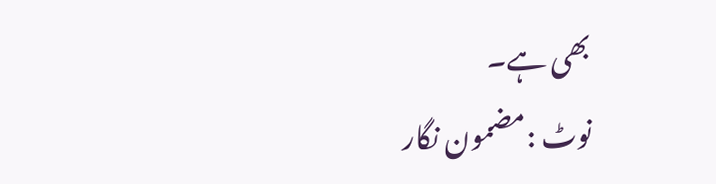بھی ہے۔
نوٹ :مضمون نگار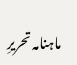ماہنامہ تحریرِ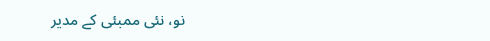نو، نئی ممبئی کے مدیر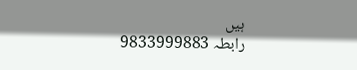ہیں
رابطہ 9833999883